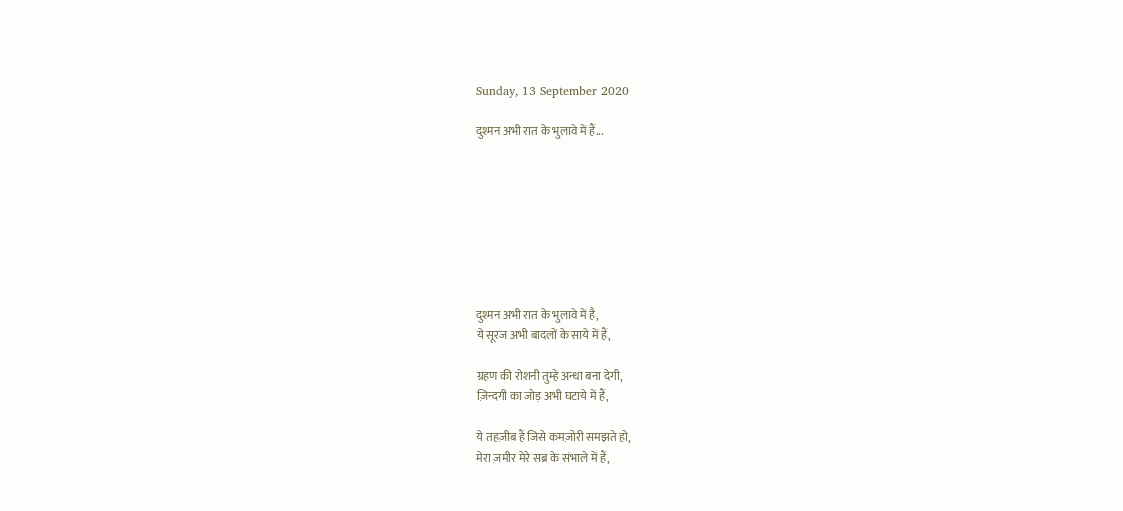Sunday, 13 September 2020

दुश्मन अभी रात के भुलावे में हैं...








दुश्मन अभी रात के भुलावे में है,
ये सूरज अभी बादलों के साये में हैं,

ग्रहण की रोशनी तुम्हे अन्धा बना देगी,
ज़िन्दगी का जोड़ अभी घटाये में हैं,

ये तहज़ीब हैं जिसे कमज़ोरी समझते हो,
मेरा ज़मीर मेरे सब्र के संभाले में हैं,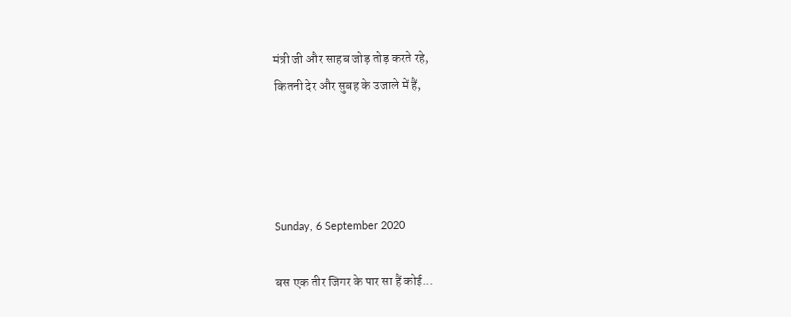मंत्री जी और साहब जोड़ तोड़ करते रहे,
कितनी देर और सुबह के उजाले में हैं,




Sunday, 6 September 2020

बस एक तीर जिगर के पार सा हैं कोई...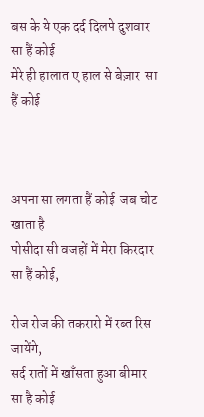बस के ये एक दर्द दिलपे दुशवार सा हैं कोई
मेरे ही हालात ए हाल से बेज़ार  सा हैं कोई



अपना सा लगता हैं कोई  जब चोट खाता है
पोसीदा सी वजहों में मेरा किरदार सा हैं कोई,

रोज रोज की तकरारो में रब्त रिस जायेंगे,
सर्द रातों में खाँसता हुआ बीमार सा है कोई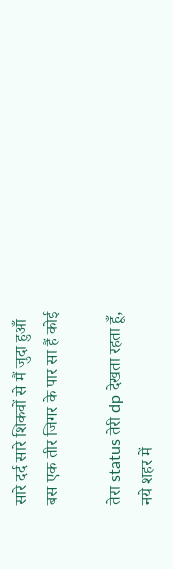सारे दर्द सारे शिकवों से मैं जुदा हुआँ
बस एक तीर जिगर के पार सा हैं कोई

तेरा status तेरी dp देखता रहता हूँ,
नये शहर में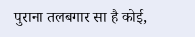पुराना तलबगार सा है कोई,